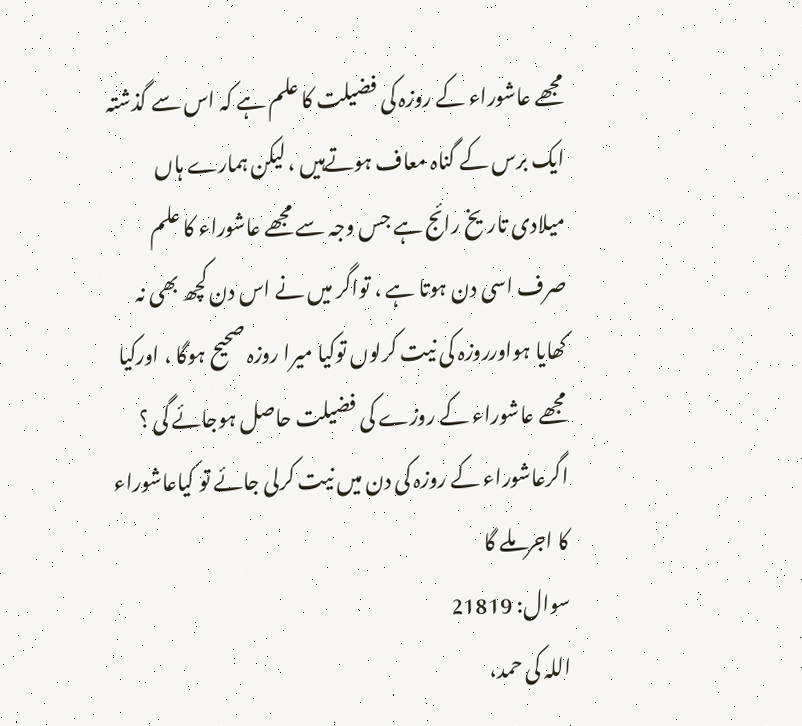مجھے عاشوراء کے روزہ کی فضیلت کا علم ہے کہ اس سے گذشتہ ایک برس کے گناہ معاف ہوتےہیں ، لیکن ہمارے ہاں میلادی تاریخ رائج ہے جس وجہ سے مجھے عاشوراء کا علم صرف اسی دن ہوتا ہے ، تواگر میں نے اس دن کچھ بھی نہ کھایا ہواورروزہ کی نیت کرلوں توکیا میرا روزہ صحیح ہوگا ، اورکیا مجھے عاشوراء کے روزے کی فضیلت حاصل ہوجائے گی ؟
اگرعاشوراء کے روزہ کی دن میں نیت کرلی جائے تو کیاعاشوراء کا اجرملے گا
سوال: 21819
اللہ کی حمد،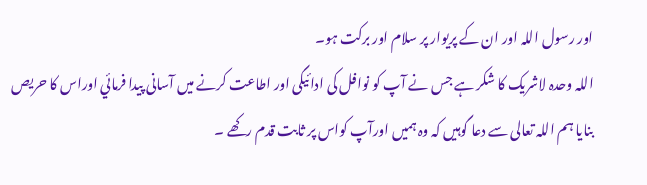اور رسول اللہ اور ان کے پریوار پر سلام اور برکت ہو۔
اللہ وحدہ لاشریک کا شکر ہے جس نے آپ کو نوافل کی ادائيگی اور اطاعت کرنے میں آسانی پیدا فرمائي اوراس کا حریص بنایا ہم اللہ تعالی سے دعا گوہیں کہ وہ ہمیں اورآپ کواس پر ثابت قدم رکھے ۔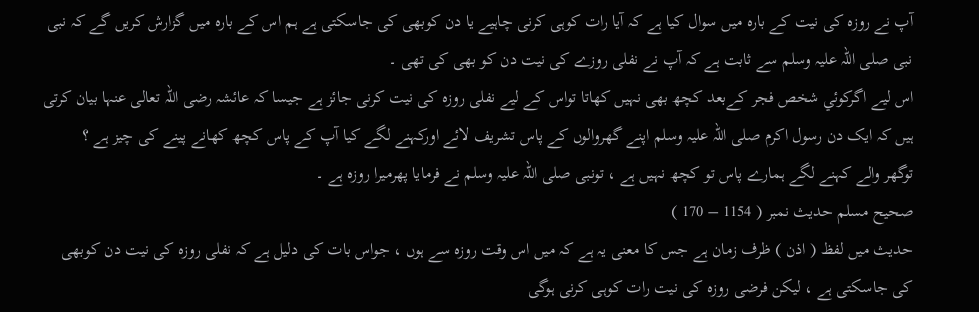آپ نے روزہ کی نیت کے بارہ میں سوال کیا ہے کہ آیا رات کوہی کرنی چاہیے یا دن کوبھی کی جاسکتی ہے ہم اس کے بارہ میں گزارش کریں گے کہ نبی نبی صلی اللہ علیہ وسلم سے ثابت ہے کہ آپ نے نفلی روزے کی نیت دن کو بھی کی تھی ۔
اس لیے اگرکوئي شخص فجر کےبعد کچھ بھی نہیں کھاتا تواس کے لیے نفلی روزہ کی نیت کرنی جائز ہے جیسا کہ عائشہ رضی اللہ تعالی عنہا بیان کرتی ہیں کہ ایک دن رسول اکرم صلی اللہ علیہ وسلم اپنے گھروالوں کے پاس تشریف لائے اورکہنے لگے کیا آپ کے پاس کچھ کھانے پینے کی چيز ہے ؟
توگھر والے کہنے لگے ہمارے پاس تو کچھ نہیں ہے ، تونبی صلی اللہ علیہ وسلم نے فرمایا پھرمیرا روزہ ہے ۔
صحیح مسلم حدیث نمبر ( 1154 – 170 )
حدیث میں لفظ ( اذن ) ظرف زمان ہے جس کا معنی یہ ہے کہ میں اس وقت روزہ سے ہوں ، جواس بات کی دلیل ہے کہ نفلی روزہ کی نیت دن کوبھی کی جاسکتی ہے ، لیکن فرضی روزہ کی نیت رات کوہی کرنی ہوگی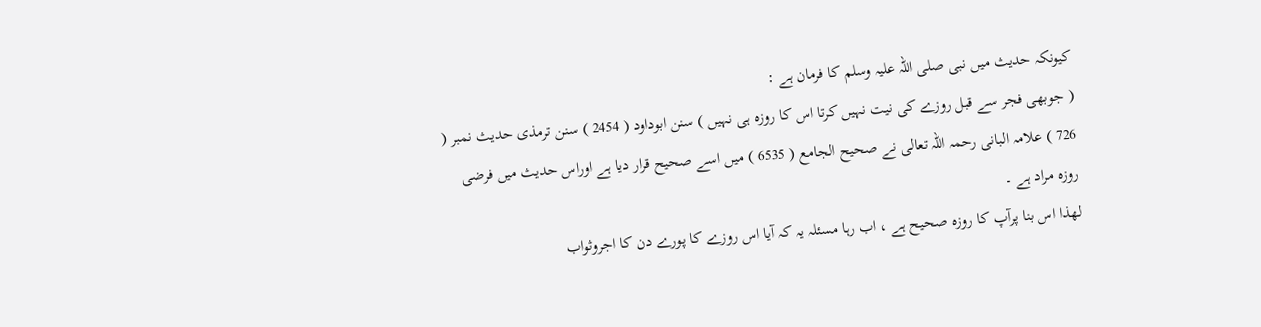کیونکہ حدیث میں نبی صلی اللہ علیہ وسلم کا فرمان ہے :
( جوبھی فجر سے قبل روزے کی نیت نہیں کرتا اس کا روزہ ہی نہیں ) سنن ابوداود ( 2454 ) سنن ترمذی حدیث نمبر ( 726 ) علامہ البانی رحمہ اللہ تعالی نے صحیح الجامع ( 6535 ) میں اسے صحیح قرار دیا ہے اوراس حدیث میں فرضی روزہ مراد ہے ۔
لھذا اس بنا پرآپ کا روزہ صحیح ہے ، اب رہا مسئلہ یہ کہ آیا اس روزے کا پورے دن کا اجروثواب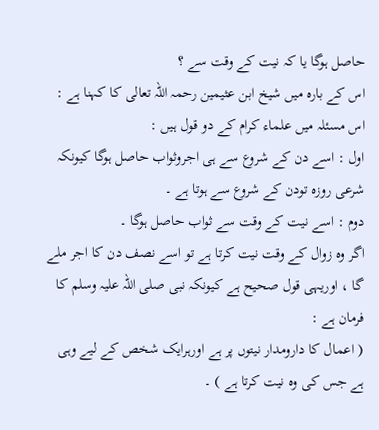حاصل ہوگا یا کہ نیت کے وقت سے ؟
اس کے بارہ میں شیخ ابن عثیمین رحمہ اللہ تعالی کا کہنا ہے :
اس مسئلہ میں علماء کرام کے دو قول ہیں :
اول : اسے دن کے شروع سے ہی اجروثواب حاصل ہوگا کیونکہ شرعی روزہ تودن کے شروع سے ہوتا ہے ۔
دوم : اسے نیت کے وقت سے ثواب حاصل ہوگا ۔
اگر وہ زوال کے وقت نیت کرتا ہے تو اسے نصف دن کا اجر ملے گا ، اوریہی قول صحیح ہے کیونکہ نبی صلی اللہ علیہ وسلم کا فرمان ہے :
( اعمال کا دارومدار نیتوں پر ہے اورہرایک شخص کے لیے وہی ہے جس کی وہ نیت کرتا ہے ) ۔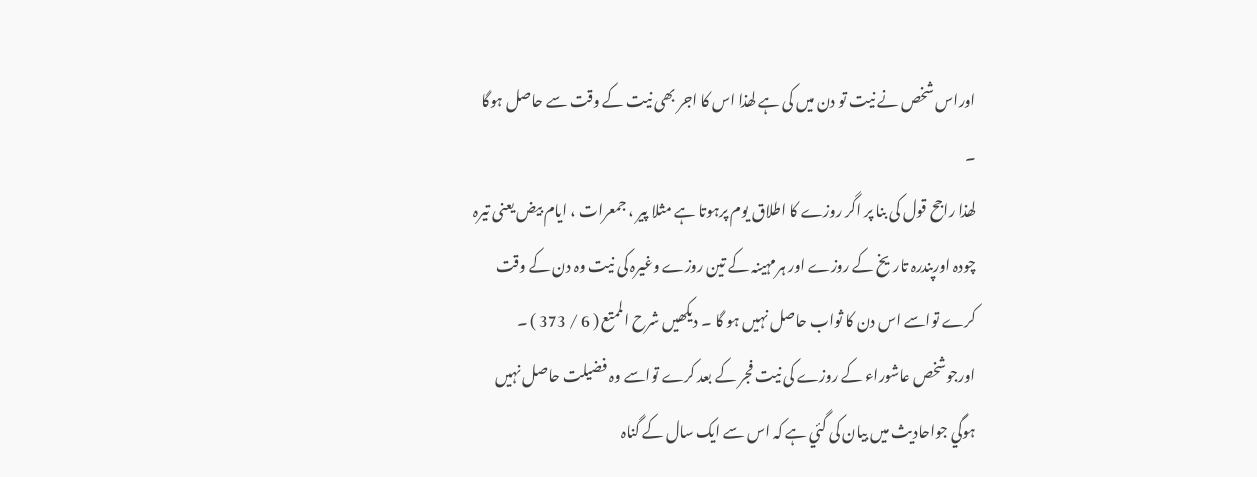اوراس شخص نے نیت تو دن میں کی ہے لھذا اس کا اجر بھی نیت کے وقت سے حاصل ہوگا ۔
لھذا راجح قول کی بنا پر اگر روزے کا اطلاق یوم پرہوتا ہے مثلا پیر ، جمعرات ، ایام بیض یعنی تیرہ چودہ اورپندرہ تاريخ کے روزے اور ہرمہینہ کے تین روزے وغیرہ کی نیت وہ دن کے وقت کرے تواسے اس دن کا ثواب حاصل نہیں ہو گا ۔ دیکھیں شرح الممتع ( 6 / 373 ) ۔
اورجوشخص عاشوراء کے روزے کی نیت فجر کے بعد کرے تواسے وہ فضیلت حاصل نہيں ہوگي جواحادیث میں بیان کی گئي ہے کہ اس سے ایک سال کے گناہ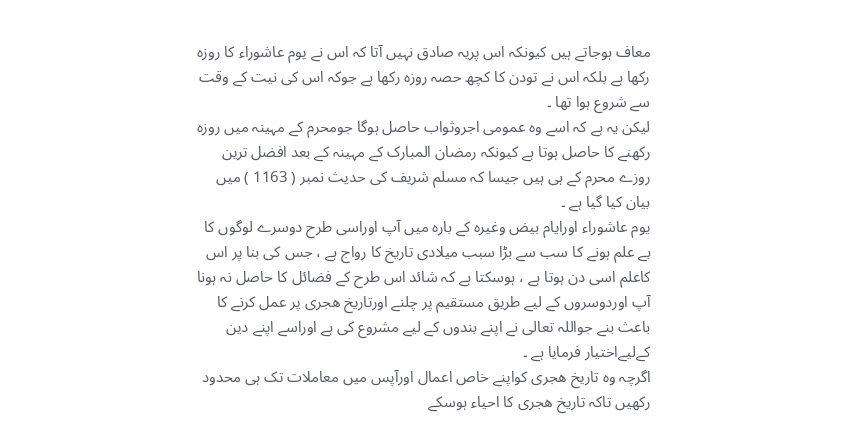معاف ہوجاتے ہیں کیونکہ اس پریہ صادق نہیں آتا کہ اس نے یوم عاشوراء کا روزہ رکھا ہے بلکہ اس نے تودن کا کچھ حصہ روزہ رکھا ہے جوکہ اس کی نیت کے وقت سے شروع ہوا تھا ۔
لیکن یہ ہے کہ اسے وہ عمومی اجروثواب حاصل ہوگا جومحرم کے مہینہ میں روزہ رکھنے کا حاصل ہوتا ہے کیونکہ رمضان المبارک کے مہینہ کے بعد افضل ترین روزے محرم کے ہی ہيں جیسا کہ مسلم شریف کی حدیث نمبر ( 1163 ) میں بیان کیا گيا ہے ۔
یوم عاشوراء اورایام بیض وغیرہ کے بارہ میں آپ اوراسی طرح دوسرے لوگوں کا بے علم ہونے کا سب سے بڑا سبب میلادی تاریخ کا رواج ہے ، جس کی بنا پر اس کاعلم اسی دن ہوتا ہے ، ہوسکتا ہے کہ شائد اس طرح کے فضائل کا حاصل نہ ہونا آپ اوردوسروں کے لیے طریق مستقیم پر چلنے اورتاریخ ھجری پر عمل کرنے کا باعث بنے جواللہ تعالی نے اپنے بندوں کے لیے مشروع کی ہے اوراسے اپنے دین کےلیےاختیار فرمایا ہے ۔
اگرچہ وہ تاریخ ھجری کواپنے خاص اعمال اورآپس میں معاملات تک ہی محدود رکھیں تاکہ تاریخ ھجری کا احیاء ہوسکے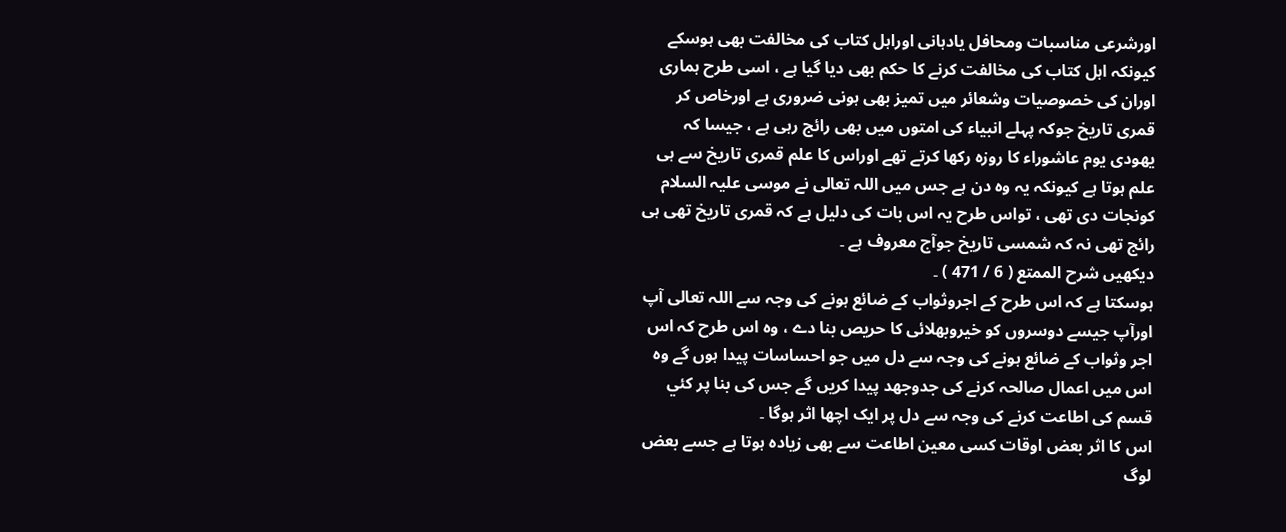اورشرعی مناسبات ومحافل یادہانی اوراہل کتاب کی مخالفت بھی ہوسکے کیونکہ اہل کتاب کی مخالفت کرنے کا حکم بھی دیا گیا ہے ، اسی طرح ہماری اوران کی خصوصیات وشعائر میں تمیز بھی ہونی ضروری ہے اورخاص کر قمری تاریخ جوکہ پہلے انبیاء کی امتوں میں بھی رائج رہی ہے ، جیسا کہ یھودی یوم عاشوراء کا روزہ رکھا کرتے تھے اوراس کا علم قمری تاریخ سے ہی علم ہوتا ہے کیونکہ یہ وہ دن ہے جس میں اللہ تعالی نے موسی علیہ السلام کونجات دی تھی ، تواس طرح یہ اس بات کی دلیل ہے کہ قمری تاریخ تھی ہی رائج تھی نہ کہ شمسی تاریخ جوآج معروف ہے ۔
دیکھیں شرح الممتع ( 6 / 471 ) ۔
ہوسکتا ہے کہ اس طرح کے اجروثواب کے ضائع ہونے کی وجہ سے اللہ تعالی آپ اورآپ جیسے دوسروں کو خیروبھلائی کا حریص بنا دے ، وہ اس طرح کہ اس اجر وثواب کے ضائع ہونے کی وجہ سے دل میں جو احساسات پیدا ہوں گے وہ اس میں اعمال صالحہ کرنے کی جدوجھد پیدا کریں گے جس کی بنا پر کئي قسم کی اطاعت کرنے کی وجہ سے دل پر ایک اچھا اثر ہوگا ۔
اس کا اثر بعض اوقات کسی معین اطاعت سے بھی زيادہ ہوتا ہے جسے بعض لوگ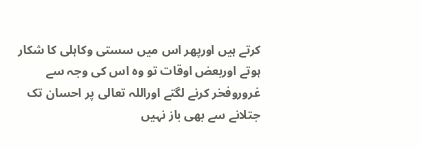کرتے ہیں اورپھر اس میں سستی وکاہلی کا شکار ہوتے اوربعض اوقات تو وہ اس کی وجہ سے غروروفخر کرنے لگتے اوراللہ تعالی پر احسان تک جتلانے سے بھی باز نہیں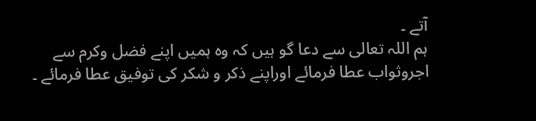آتے ۔
ہم اللہ تعالی سے دعا گو ہیں کہ وہ ہمیں اپنے فضل وکرم سے اجروثواب عطا فرمائے اوراپنے ذکر و شکر کی توفیق عطا فرمائے ۔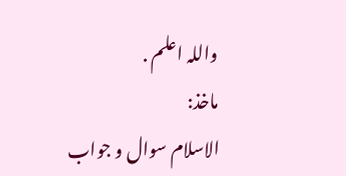واللہ اعلم .
ماخذ:
الاسلام سوال و جواب